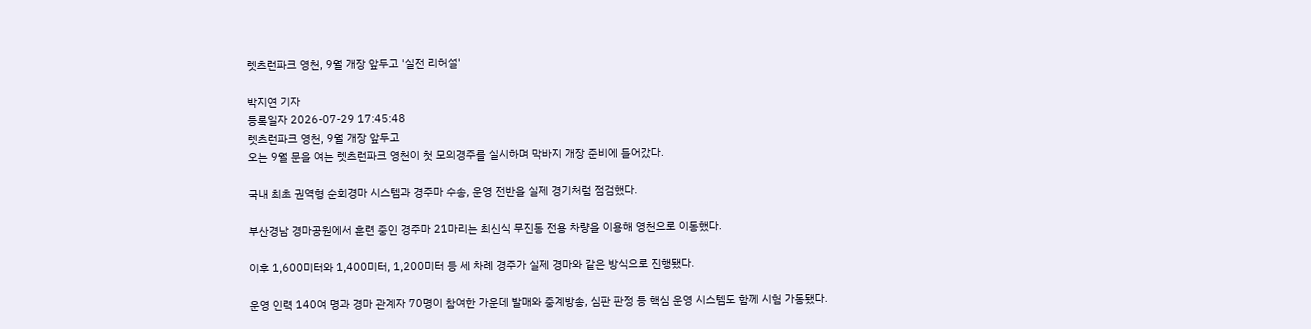렛츠런파크 영천, 9월 개장 앞두고 '실전 리허설'

박지연 기자
등록일자 2026-07-29 17:45:48
렛츠런파크 영천, 9월 개장 앞두고
오는 9월 문을 여는 렛츠런파크 영천이 첫 모의경주를 실시하며 막바지 개장 준비에 들어갔다.

국내 최초 권역형 순회경마 시스템과 경주마 수송, 운영 전반을 실제 경기처럼 점검했다.

부산경남 경마공원에서 훈련 중인 경주마 21마리는 최신식 무진동 전용 차량을 이용해 영천으로 이동했다.

이후 1,600미터와 1,400미터, 1,200미터 등 세 차례 경주가 실제 경마와 같은 방식으로 진행됐다.

운영 인력 140여 명과 경마 관계자 70명이 참여한 가운데 발매와 중계방송, 심판 판정 등 핵심 운영 시스템도 함께 시험 가동됐다.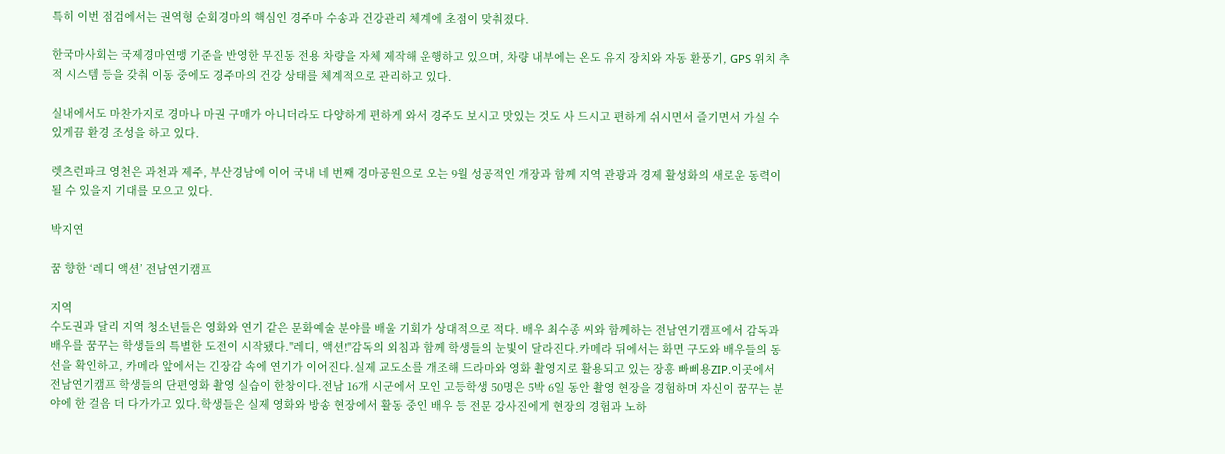특히 이번 점검에서는 권역형 순회경마의 핵심인 경주마 수송과 건강관리 체계에 초점이 맞춰졌다.

한국마사회는 국제경마연맹 기준을 반영한 무진동 전용 차량을 자체 제작해 운행하고 있으며, 차량 내부에는 온도 유지 장치와 자동 환풍기, GPS 위치 추적 시스템 등을 갖춰 이동 중에도 경주마의 건강 상태를 체계적으로 관리하고 있다.

실내에서도 마찬가지로 경마나 마권 구매가 아니더라도 다양하게 편하게 와서 경주도 보시고 맛있는 것도 사 드시고 편하게 쉬시면서 즐기면서 가실 수 있게끔 환경 조성을 하고 있다.

렛츠런파크 영천은 과천과 제주, 부산경남에 이어 국내 네 번째 경마공원으로 오는 9월 성공적인 개장과 함께 지역 관광과 경제 활성화의 새로운 동력이 될 수 있을지 기대를 모으고 있다.

박지연

꿈 향한 ‘레디 액션’ 전남연기캠프

지역
수도권과 달리 지역 청소년들은 영화와 연기 같은 문화예술 분야를 배울 기회가 상대적으로 적다. 배우 최수종 씨와 함께하는 전남연기캠프에서 감독과 배우를 꿈꾸는 학생들의 특별한 도전이 시작됐다."레디, 액션!"감독의 외침과 함께 학생들의 눈빛이 달라진다.카메라 뒤에서는 화면 구도와 배우들의 동선을 확인하고, 카메라 앞에서는 긴장감 속에 연기가 이어진다.실제 교도소를 개조해 드라마와 영화 촬영지로 활용되고 있는 장흥 빠삐용ZIP.이곳에서 전남연기캠프 학생들의 단편영화 촬영 실습이 한창이다.전남 16개 시군에서 모인 고등학생 50명은 5박 6일 동안 촬영 현장을 경험하며 자신이 꿈꾸는 분야에 한 걸음 더 다가가고 있다.학생들은 실제 영화와 방송 현장에서 활동 중인 배우 등 전문 강사진에게 현장의 경험과 노하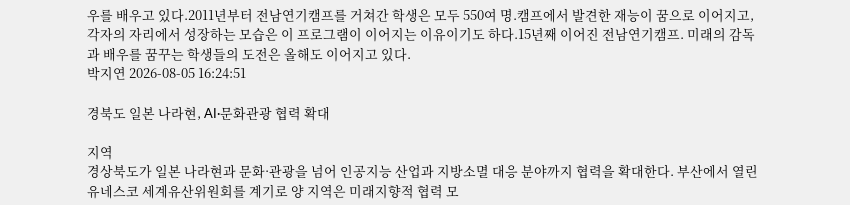우를 배우고 있다.2011년부터 전남연기캠프를 거쳐간 학생은 모두 550여 명.캠프에서 발견한 재능이 꿈으로 이어지고, 각자의 자리에서 성장하는 모습은 이 프로그램이 이어지는 이유이기도 하다.15년째 이어진 전남연기캠프. 미래의 감독과 배우를 꿈꾸는 학생들의 도전은 올해도 이어지고 있다.
박지연 2026-08-05 16:24:51

경북도 일본 나라현, AI·문화관광 협력 확대

지역
경상북도가 일본 나라현과 문화·관광을 넘어 인공지능 산업과 지방소멸 대응 분야까지 협력을 확대한다. 부산에서 열린 유네스코 세계유산위원회를 계기로 양 지역은 미래지향적 협력 모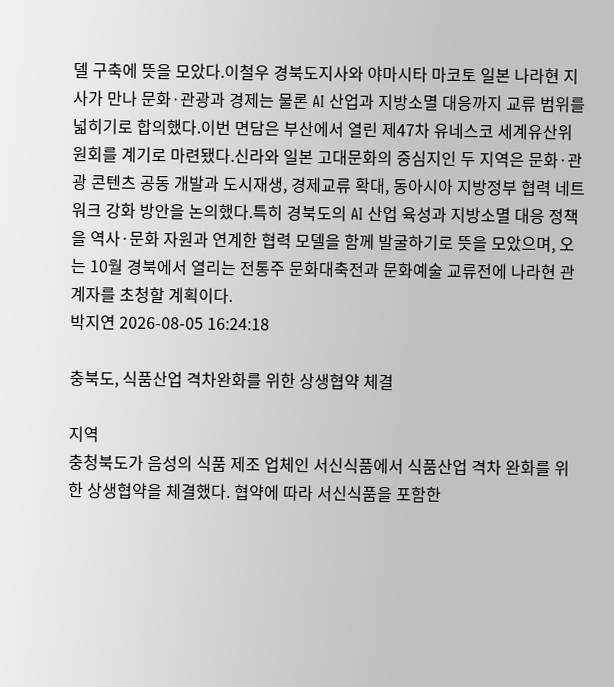델 구축에 뜻을 모았다.이철우 경북도지사와 야마시타 마코토 일본 나라현 지사가 만나 문화·관광과 경제는 물론 AI 산업과 지방소멸 대응까지 교류 범위를 넓히기로 합의했다.이번 면담은 부산에서 열린 제47차 유네스코 세계유산위원회를 계기로 마련됐다.신라와 일본 고대문화의 중심지인 두 지역은 문화·관광 콘텐츠 공동 개발과 도시재생, 경제교류 확대, 동아시아 지방정부 협력 네트워크 강화 방안을 논의했다.특히 경북도의 AI 산업 육성과 지방소멸 대응 정책을 역사·문화 자원과 연계한 협력 모델을 함께 발굴하기로 뜻을 모았으며, 오는 10월 경북에서 열리는 전통주 문화대축전과 문화예술 교류전에 나라현 관계자를 초청할 계획이다.
박지연 2026-08-05 16:24:18

충북도, 식품산업 격차완화를 위한 상생협약 체결

지역
충청북도가 음성의 식품 제조 업체인 서신식품에서 식품산업 격차 완화를 위한 상생협약을 체결했다. 협약에 따라 서신식품을 포함한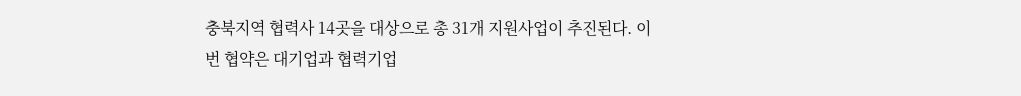충북지역 협력사 14곳을 대상으로 총 31개 지원사업이 추진된다. 이번 협약은 대기업과 협력기업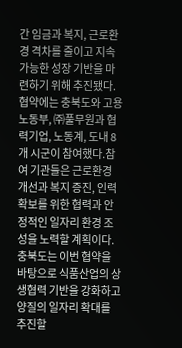간 임금과 복지, 근로환경 격차를 줄이고 지속 가능한 성장 기반을 마련하기 위해 추진됐다.협약에는 충북도와 고용노동부, ㈜풀무원과 협력기업, 노동계, 도내 8개 시군이 참여했다.참여 기관들은 근로환경 개선과 복지 증진, 인력 확보를 위한 협력과 안정적인 일자리 환경 조성을 노력할 계획이다.충북도는 이번 협약을 바탕으로 식품산업의 상생협력 기반을 강화하고 양질의 일자리 확대를 추진할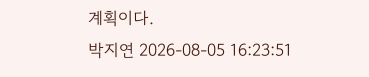계획이다.
박지연 2026-08-05 16:23:51